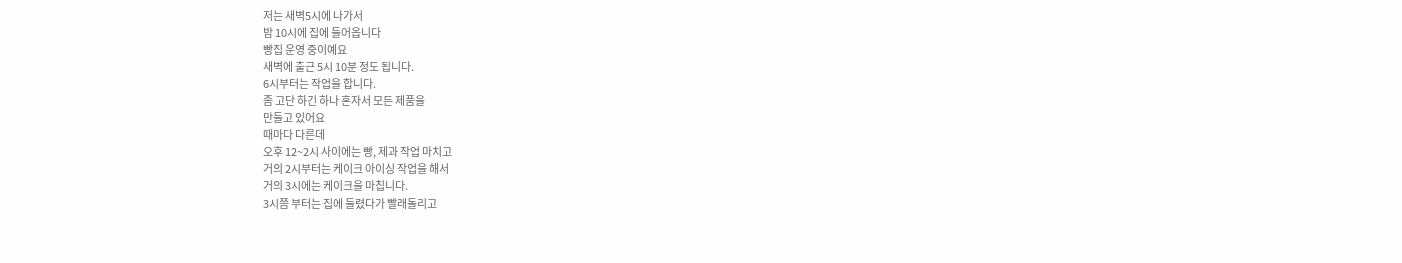저는 새벽5시에 나가서
밤 10시에 집에 들어옵니다
빵집 운영 중이예요
새벽에 출근 5시 10분 정도 됩니다.
6시부터는 작업을 합니다.
좀 고단 하긴 하나 혼자서 모든 제품을
만들고 있어요
때마다 다른데
오후 12~2시 사이에는 빵, 제과 작업 마치고
거의 2시부터는 케이크 아이싱 작업을 해서
거의 3시에는 케이크을 마칩니다.
3시쯤 부터는 집에 들렸다가 빨래돌리고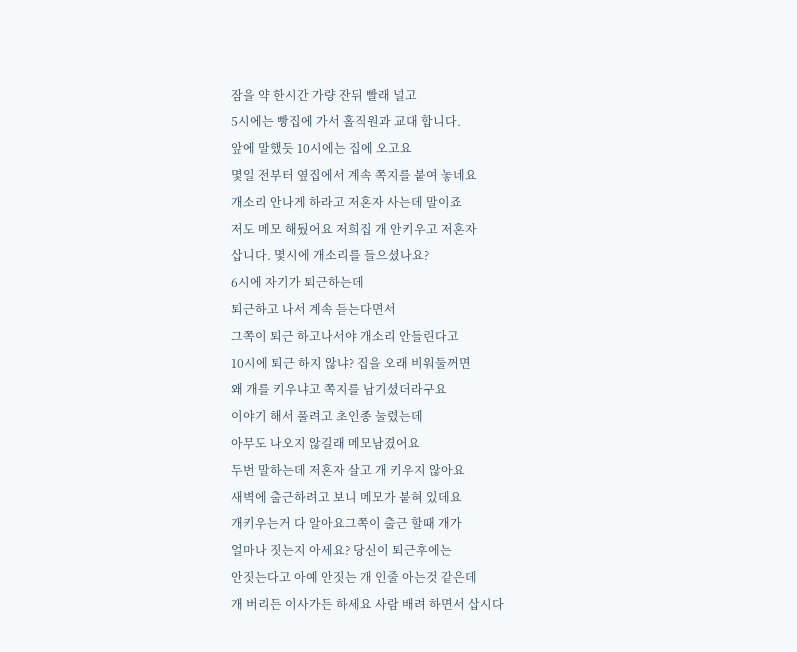잠을 약 한시간 가량 잔뒤 빨래 널고
5시에는 빵집에 가서 홀직원과 교대 합니다.
앞에 말했듯 10시에는 집에 오고요
몇일 전부터 옆집에서 계속 쪽지를 붙여 놓네요
개소리 안나게 하라고 저혼자 사는데 말이죠
저도 메모 해뒀어요 저희집 개 안키우고 저혼자
삽니다. 몇시에 개소리를 들으셨나요?
6시에 자기가 퇴근하는데
퇴근하고 나서 계속 듣는다면서
그쪽이 퇴근 하고나서야 개소리 안들린다고
10시에 퇴근 하지 않냐? 집을 오래 비워둘꺼면
왜 개를 키우냐고 쪽지를 남기셨더라구요
이야기 해서 풀려고 초인종 눌렸는데
아무도 나오지 않길래 메모남겼어요
두번 말하는데 저혼자 살고 개 키우지 않아요
새벽에 출근하려고 보니 메모가 붙혀 있데요
개키우는거 다 알아요그쪽이 출근 할때 개가
얼마나 짓는지 아세요? 당신이 퇴근후에는
안짓는다고 아예 안짓는 개 인줄 아는것 같은데
개 버리든 이사가든 하세요 사람 배려 하면서 삽시다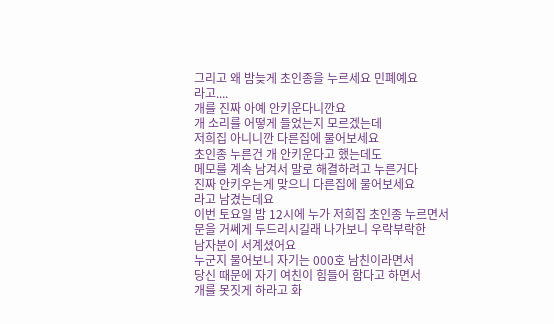그리고 왜 밤늦게 초인종을 누르세요 민폐예요
라고....
개를 진짜 아예 안키운다니깐요
개 소리를 어떻게 들었는지 모르겠는데
저희집 아니니깐 다른집에 물어보세요
초인종 누른건 개 안키운다고 했는데도
메모를 계속 남겨서 말로 해결하려고 누른거다
진짜 안키우는게 맞으니 다른집에 물어보세요
라고 남겼는데요
이번 토요일 밤 12시에 누가 저희집 초인종 누르면서
문을 거쎄게 두드리시길래 나가보니 우락부락한
남자분이 서계셨어요
누군지 물어보니 자기는 000호 남친이라면서
당신 때문에 자기 여친이 힘들어 함다고 하면서
개를 못짓게 하라고 화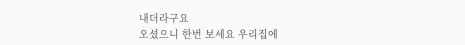내더라구요
오셨으니 한번 보세요 우리집에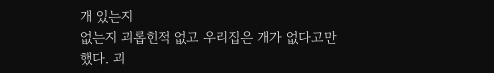개 있는지
없는지 괴롭힌적 없고 우리집은 개가 없다고만
했다. 괴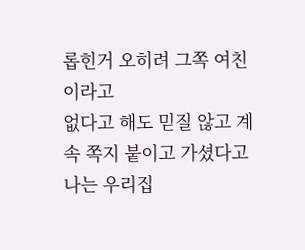롭힌거 오히려 그쪽 여친이라고
없다고 해도 믿질 않고 계속 쪽지 붙이고 가셨다고
나는 우리집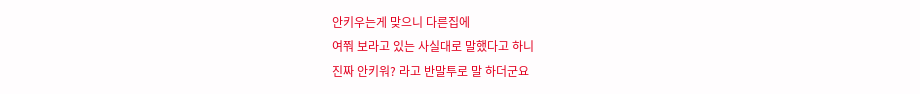안키우는게 맞으니 다른집에
여쭤 보라고 있는 사실대로 말했다고 하니
진짜 안키워? 라고 반말투로 말 하더군요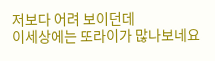저보다 어려 보이던데
이세상에는 또라이가 많나보네요